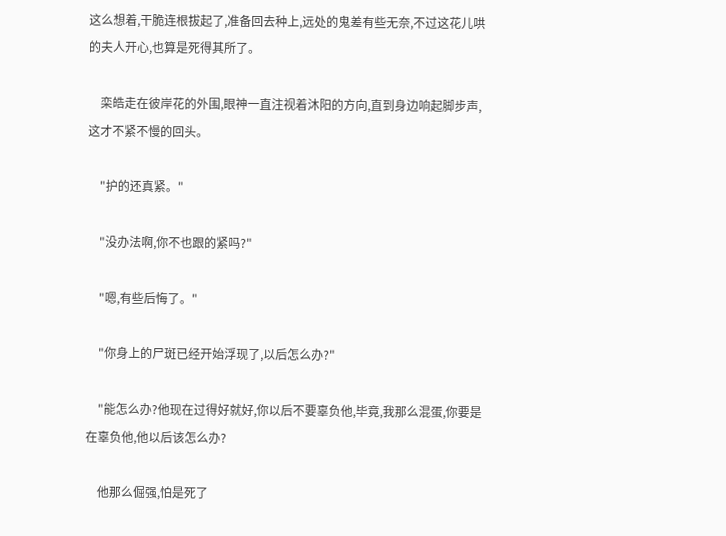这么想着,干脆连根拔起了,准备回去种上,远处的鬼差有些无奈,不过这花儿哄的夫人开心,也算是死得其所了。

    栾皓走在彼岸花的外围,眼神一直注视着沐阳的方向,直到身边响起脚步声,这才不紧不慢的回头。

    "护的还真紧。"

    "没办法啊,你不也跟的紧吗?"

    "嗯,有些后悔了。"

    "你身上的尸斑已经开始浮现了,以后怎么办?"

    "能怎么办?他现在过得好就好,你以后不要辜负他,毕竟,我那么混蛋,你要是在辜负他,他以后该怎么办?

    他那么倔强,怕是死了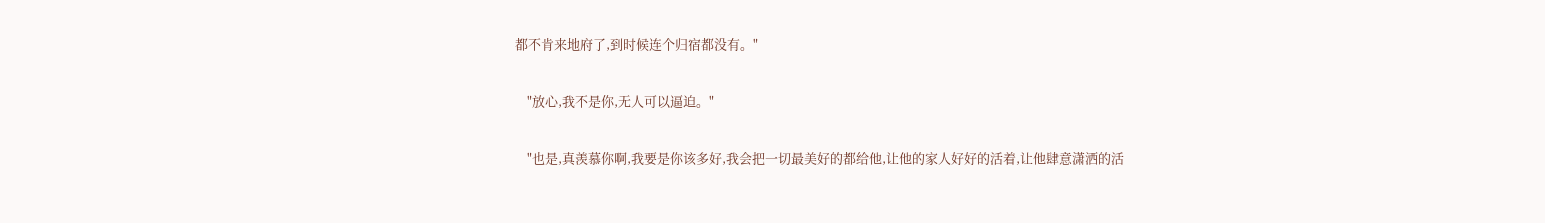都不肯来地府了,到时候连个归宿都没有。"

    "放心,我不是你,无人可以逼迫。"

    "也是,真羡慕你啊,我要是你该多好,我会把一切最美好的都给他,让他的家人好好的活着,让他肆意潇洒的活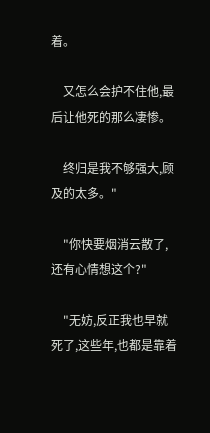着。

    又怎么会护不住他,最后让他死的那么凄惨。

    终归是我不够强大,顾及的太多。"

    "你快要烟消云散了,还有心情想这个?"

    "无妨,反正我也早就死了,这些年,也都是靠着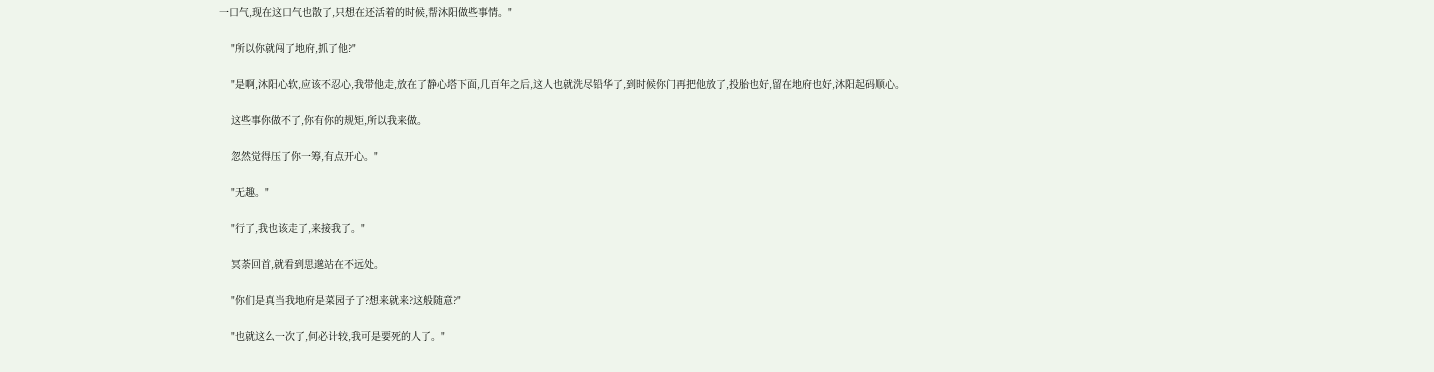一口气,现在这口气也散了,只想在还活着的时候,帮沐阳做些事情。"

    "所以你就闯了地府,抓了他?"

    "是啊,沐阳心软,应该不忍心,我带他走,放在了静心塔下面,几百年之后,这人也就洗尽铅华了,到时候你门再把他放了,投胎也好,留在地府也好,沐阳起码顺心。

    这些事你做不了,你有你的规矩,所以我来做。

    忽然觉得压了你一筹,有点开心。"

    "无趣。"

    "行了,我也该走了,来接我了。"

    冥荼回首,就看到思邈站在不远处。

    "你们是真当我地府是菜园子了?想来就来?这般随意?"

    "也就这么一次了,何必计较,我可是要死的人了。"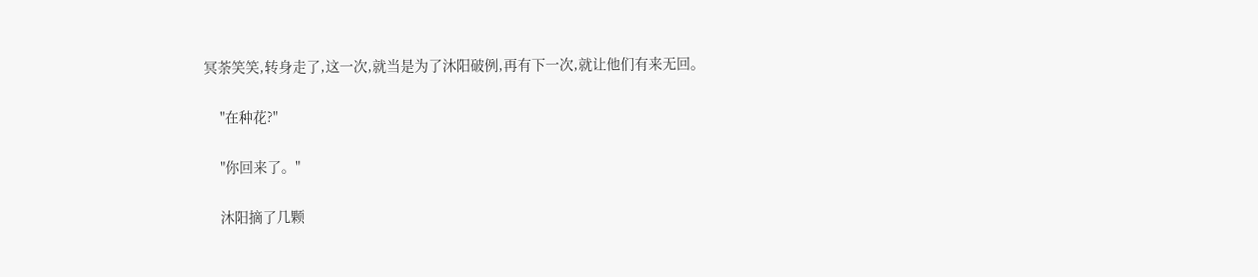冥荼笑笑,转身走了,这一次,就当是为了沐阳破例,再有下一次,就让他们有来无回。

    "在种花?"

    "你回来了。"

    沐阳摘了几颗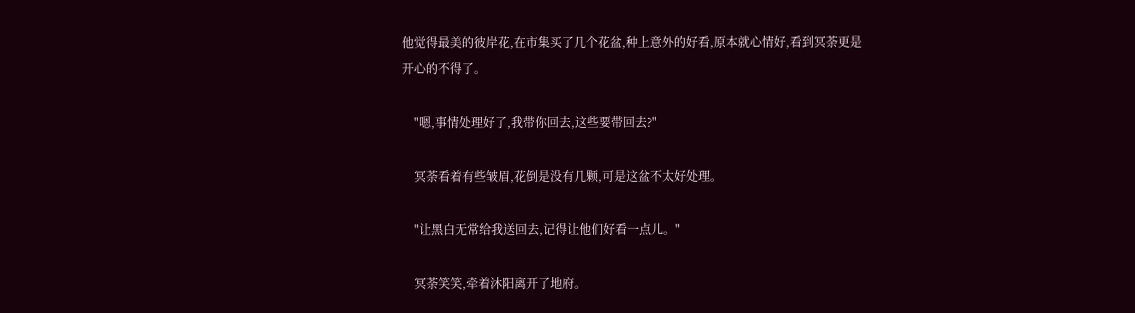他觉得最美的彼岸花,在市集买了几个花盆,种上意外的好看,原本就心情好,看到冥荼更是开心的不得了。

    "嗯,事情处理好了,我带你回去,这些要带回去?"

    冥荼看着有些皱眉,花倒是没有几颗,可是这盆不太好处理。

    "让黑白无常给我送回去,记得让他们好看一点儿。"

    冥荼笑笑,牵着沐阳离开了地府。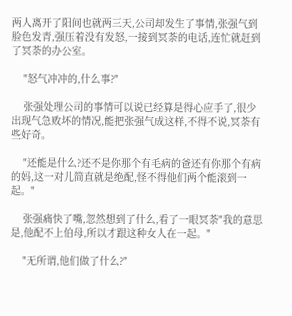两人离开了阳间也就两三天,公司却发生了事情,张强气到脸色发青,强压着没有发怒,一接到冥荼的电话,连忙就赶到了冥荼的办公室。

    "怒气冲冲的,什么事?"

    张强处理公司的事情可以说已经算是得心应手了,很少出现气急败坏的情况,能把张强气成这样,不得不说,冥荼有些好奇。

    "还能是什么?还不是你那个有毛病的爸还有你那个有病的妈,这一对儿简直就是绝配,怪不得他们两个能滚到一起。"

    张强痛快了嘴,忽然想到了什么,看了一眼冥荼"我的意思是,他配不上伯母,所以才跟这种女人在一起。"

    "无所谓,他们做了什么?"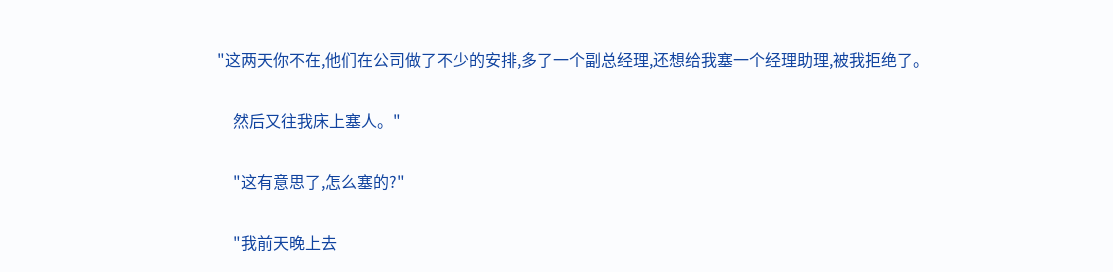"这两天你不在,他们在公司做了不少的安排,多了一个副总经理,还想给我塞一个经理助理,被我拒绝了。

    然后又往我床上塞人。"

    "这有意思了,怎么塞的?"

    "我前天晚上去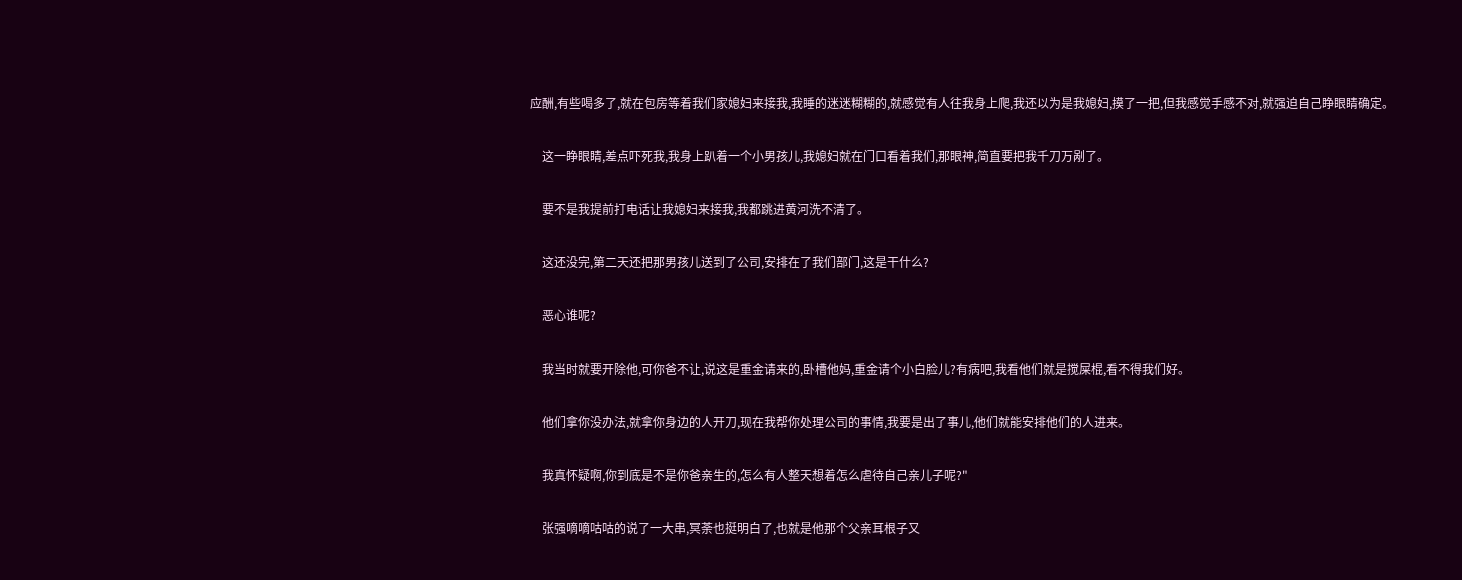应酬,有些喝多了,就在包房等着我们家媳妇来接我,我睡的迷迷糊糊的,就感觉有人往我身上爬,我还以为是我媳妇,摸了一把,但我感觉手感不对,就强迫自己睁眼睛确定。

    这一睁眼睛,差点吓死我,我身上趴着一个小男孩儿,我媳妇就在门口看着我们,那眼神,简直要把我千刀万剐了。

    要不是我提前打电话让我媳妇来接我,我都跳进黄河洗不清了。

    这还没完,第二天还把那男孩儿送到了公司,安排在了我们部门,这是干什么?

    恶心谁呢?

    我当时就要开除他,可你爸不让,说这是重金请来的,卧槽他妈,重金请个小白脸儿?有病吧,我看他们就是搅屎棍,看不得我们好。

    他们拿你没办法,就拿你身边的人开刀,现在我帮你处理公司的事情,我要是出了事儿,他们就能安排他们的人进来。

    我真怀疑啊,你到底是不是你爸亲生的,怎么有人整天想着怎么虐待自己亲儿子呢?"

    张强嘀嘀咕咕的说了一大串,冥荼也挺明白了,也就是他那个父亲耳根子又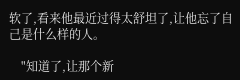软了,看来他最近过得太舒坦了,让他忘了自己是什么样的人。

    "知道了,让那个新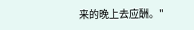来的晚上去应酬。"